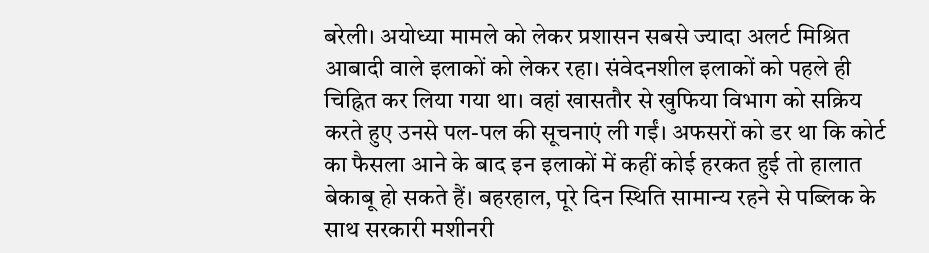बरेली। अयोध्या मामले को लेकर प्रशासन सबसे ज्यादा अलर्ट मिश्रित आबादी वाले इलाकों को लेकर रहा। संवेदनशील इलाकों को पहले ही चिह्नित कर लिया गया था। वहां खासतौर से खुफिया विभाग को सक्रिय करते हुए उनसे पल-पल की सूचनाएं ली गईं। अफसरों को डर था कि कोर्ट का फैसला आने के बाद इन इलाकों में कहीं कोई हरकत हुई तो हालात बेकाबू हो सकते हैं। बहरहाल, पूरे दिन स्थिति सामान्य रहने से पब्लिक के साथ सरकारी मशीनरी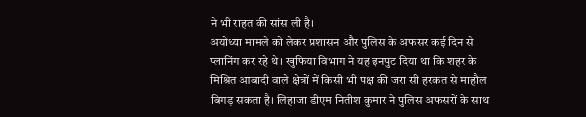ने भी राहत की सांस ली है।
अयोध्या मामले को लेकर प्रशासन और पुलिस के अफसर कई दिन से प्लानिंग कर रहे थे। खुफिया विभाग ने यह इनपुट दिया था कि शहर के मिश्रित आबादी वाले क्षेत्रों में किसी भी पक्ष की जरा सी हरकत से माहौल बिगड़ सकता है। लिहाजा डीएम नितीश कुमार ने पुलिस अफसरों के साथ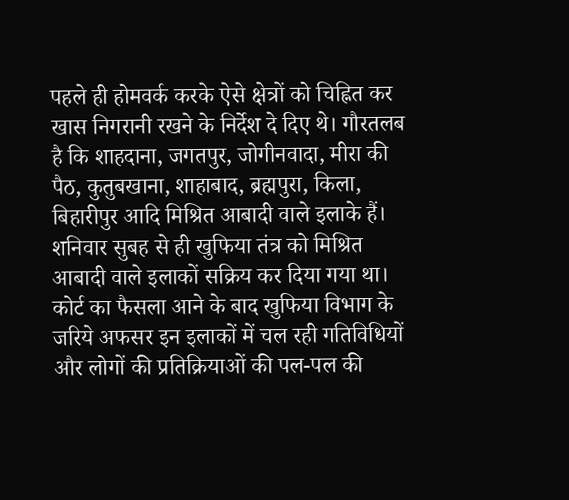पहले ही होमवर्क करके ऐसे क्षेत्रों को चिह्नित कर खास निगरानी रखने के निर्देश दे दिए थे। गौरतलब है कि शाहदाना, जगतपुर, जोगीनवादा, मीरा की पैठ, कुतुबखाना, शाहाबाद, ब्रह्मपुरा, किला, बिहारीपुर आदि मिश्रित आबादी वाले इलाके हैं। शनिवार सुबह से ही खुफिया तंत्र को मिश्रित आबादी वाले इलाकों सक्रिय कर दिया गया था। कोर्ट का फैसला आने के बाद खुफिया विभाग के जरिये अफसर इन इलाकों में चल रही गतिविधियों और लोगों की प्रतिक्रियाओं की पल-पल की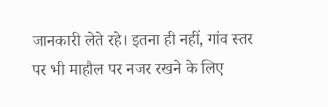जानकारी लेते रहे। इतना ही नहीं, गांव स्तर पर भी माहौल पर नजर रखने के लिए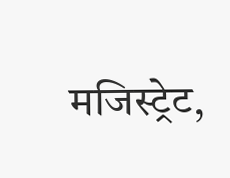मजिस्ट्रेट,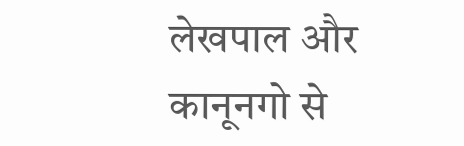लेखपाल और कानूनगो से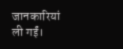जानकारियां ली गईं।